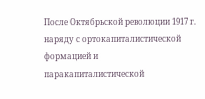После Октябрьской революции 1917 г. наряду с ортокапиталистической формацией и паракапиталистической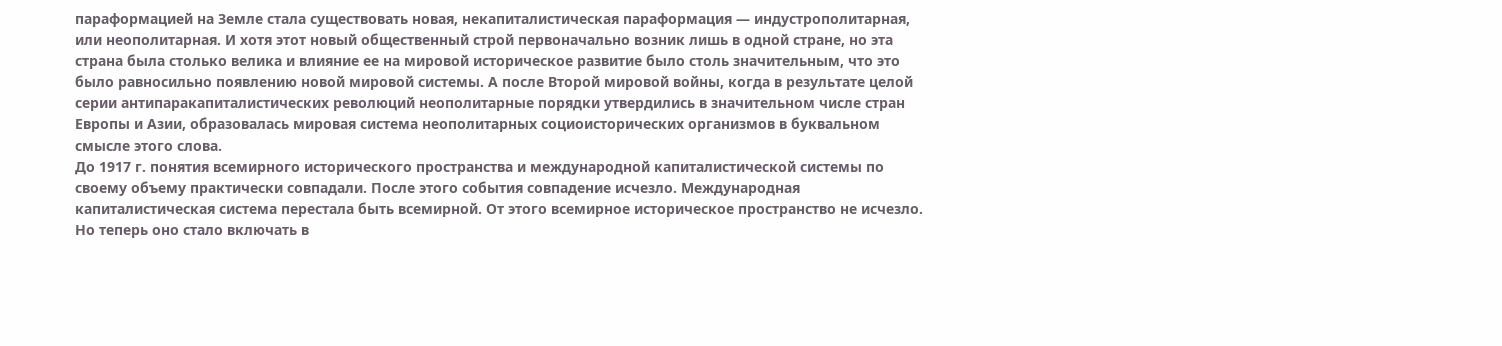параформацией на Земле стала существовать новая, некапиталистическая параформация — индустрополитарная, или неополитарная. И хотя этот новый общественный строй первоначально возник лишь в одной стране, но эта страна была столько велика и влияние ее на мировой историческое развитие было столь значительным, что это было равносильно появлению новой мировой системы. А после Второй мировой войны, когда в результате целой серии антипаракапиталистических революций неополитарные порядки утвердились в значительном числе стран Европы и Азии, образовалась мировая система неополитарных социоисторических организмов в буквальном смысле этого слова.
До 1917 г. понятия всемирного исторического пространства и международной капиталистической системы по своему объему практически совпадали. После этого события совпадение исчезло. Международная капиталистическая система перестала быть всемирной. От этого всемирное историческое пространство не исчезло. Но теперь оно стало включать в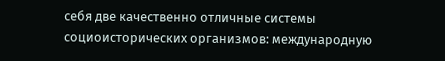себя две качественно отличные системы социоисторических организмов: международную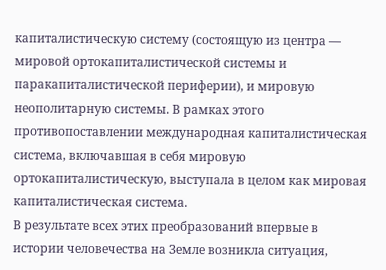капиталистическую систему (состоящую из центра — мировой ортокапиталистической системы и паракапиталистической периферии), и мировую неополитарную системы. В рамках этого противопоставлении международная капиталистическая система, включавшая в себя мировую ортокапиталистическую, выступала в целом как мировая капиталистическая система.
В результате всех этих преобразований впервые в истории человечества на Земле возникла ситуация,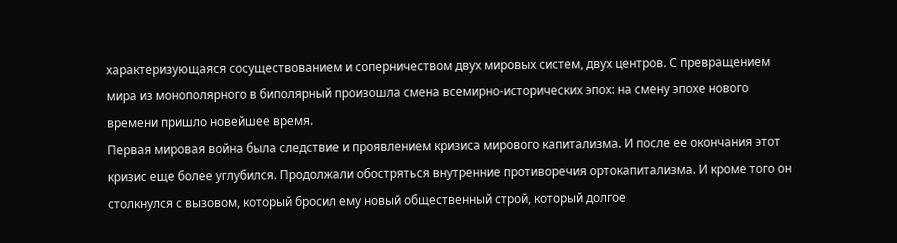характеризующаяся сосуществованием и соперничеством двух мировых систем, двух центров. С превращением мира из монополярного в биполярный произошла смена всемирно-исторических эпох: на смену эпохе нового времени пришло новейшее время.
Первая мировая война была следствие и проявлением кризиса мирового капитализма. И после ее окончания этот кризис еще более углубился. Продолжали обостряться внутренние противоречия ортокапитализма. И кроме того он столкнулся с вызовом, который бросил ему новый общественный строй, который долгое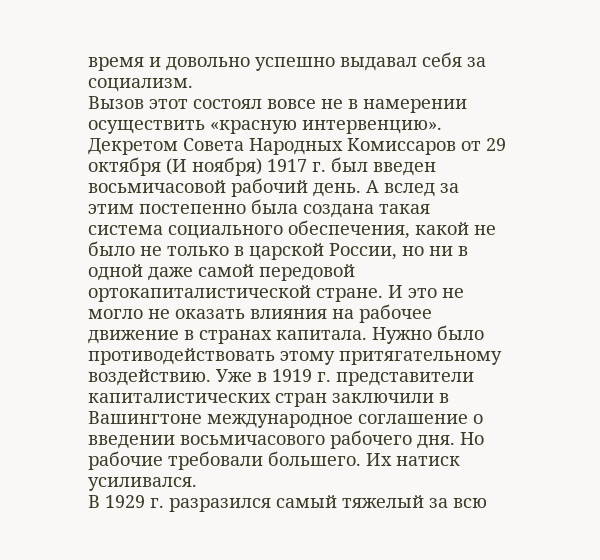время и довольно успешно выдавал себя за социализм.
Вызов этот состоял вовсе не в намерении осуществить «красную интервенцию». Декретом Совета Народных Комиссаров от 29 октября (И ноября) 1917 г. был введен восьмичасовой рабочий день. А вслед за этим постепенно была создана такая система социального обеспечения, какой не было не только в царской России, но ни в одной даже самой передовой ортокапиталистической стране. И это не могло не оказать влияния на рабочее движение в странах капитала. Нужно было противодействовать этому притягательному воздействию. Уже в 1919 г. представители капиталистических стран заключили в Вашингтоне международное соглашение о введении восьмичасового рабочего дня. Но рабочие требовали большего. Их натиск усиливался.
В 1929 г. разразился самый тяжелый за всю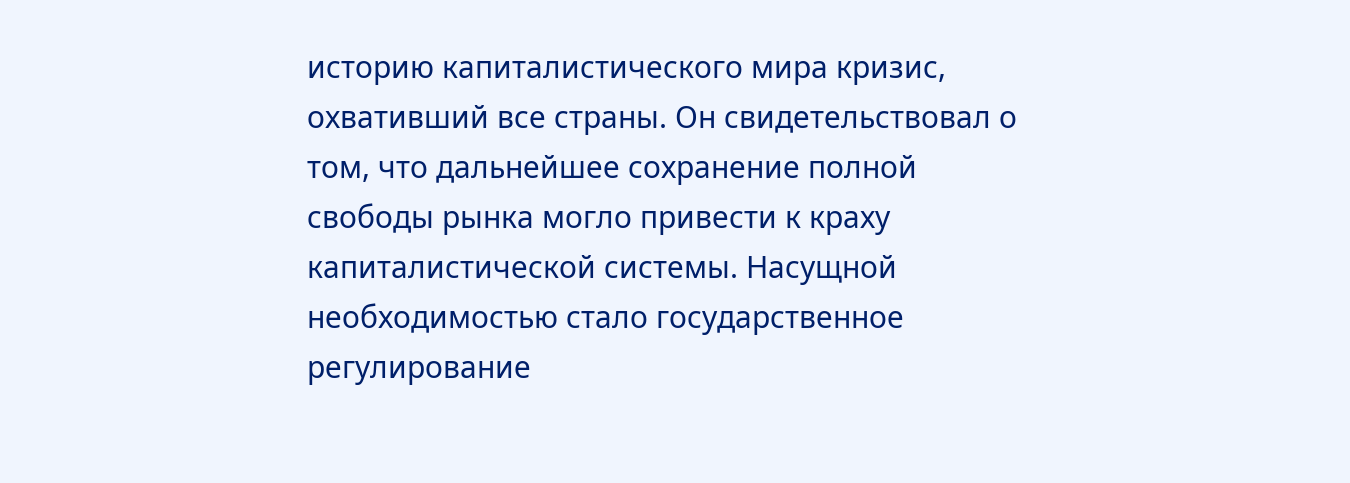историю капиталистического мира кризис, охвативший все страны. Он свидетельствовал о том, что дальнейшее сохранение полной свободы рынка могло привести к краху капиталистической системы. Насущной необходимостью стало государственное регулирование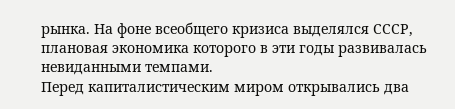рынка. На фоне всеобщего кризиса выделялся СССР, плановая экономика которого в эти годы развивалась невиданными темпами.
Перед капиталистическим миром открывались два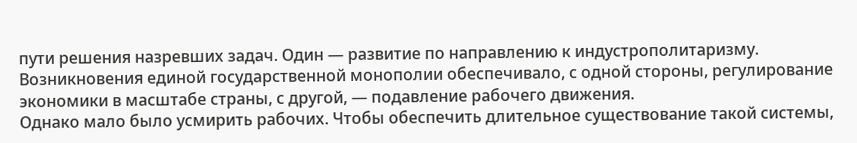пути решения назревших задач. Один — развитие по направлению к индустрополитаризму. Возникновения единой государственной монополии обеспечивало, с одной стороны, регулирование экономики в масштабе страны, с другой, — подавление рабочего движения.
Однако мало было усмирить рабочих. Чтобы обеспечить длительное существование такой системы,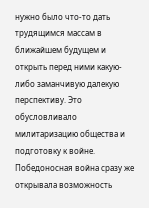нужно было что-то дать трудящимся массам в ближайшем будущем и открыть перед ними какую-либо заманчивую далекую перспективу. Это обусловливало милитаризацию общества и подготовку к войне. Победоносная война сразу же открывала возможность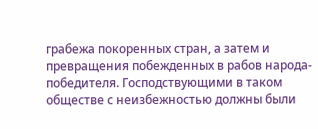грабежа покоренных стран, а затем и превращения побежденных в рабов народа-победителя. Господствующими в таком обществе с неизбежностью должны были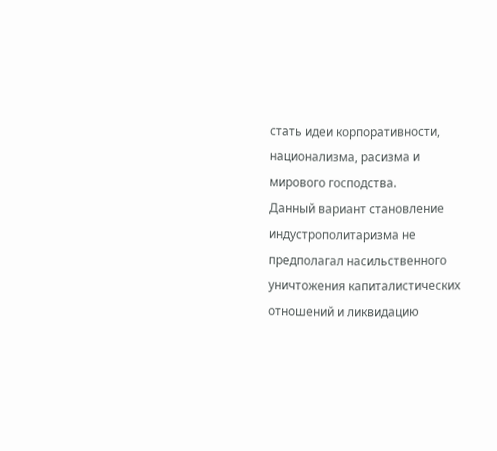стать идеи корпоративности, национализма, расизма и мирового господства.
Данный вариант становление индустрополитаризма не предполагал насильственного уничтожения капиталистических отношений и ликвидацию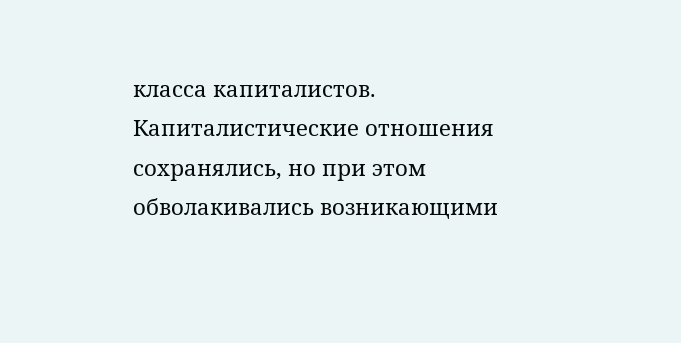класса капиталистов. Капиталистические отношения сохранялись, но при этом обволакивались возникающими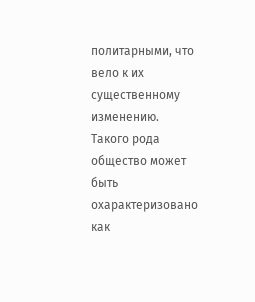политарными, что вело к их существенному изменению. Такого рода общество может быть охарактеризовано как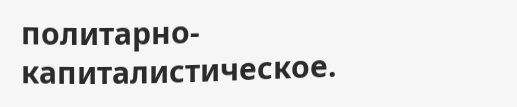политарно-капиталистическое.